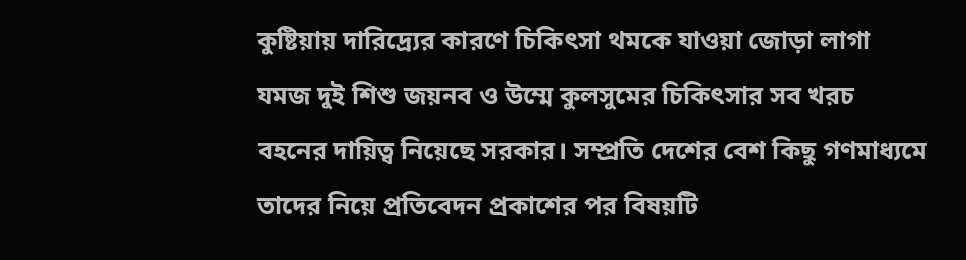কুষ্টিয়ায় দারিদ্র্যের কারণে চিকিৎসা থমকে যাওয়া জোড়া লাগা যমজ দুই শিশু জয়নব ও উম্মে কুলসুমের চিকিৎসার সব খরচ বহনের দায়িত্ব নিয়েছে সরকার। সম্প্রতি দেশের বেশ কিছু গণমাধ্যমে তাদের নিয়ে প্রতিবেদন প্রকাশের পর বিষয়টি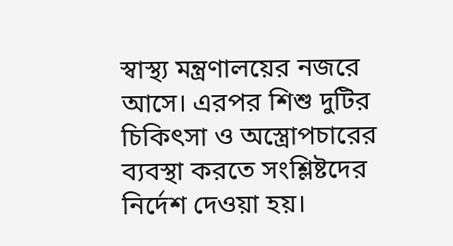স্বাস্থ্য মন্ত্রণালয়ের নজরে আসে। এরপর শিশু দুটির চিকিৎসা ও অস্ত্রোপচারের ব্যবস্থা করতে সংশ্লিষ্টদের নির্দেশ দেওয়া হয়।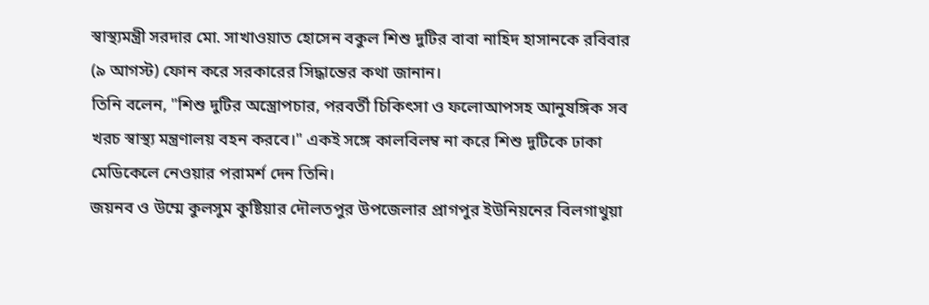স্বাস্থ্যমন্ত্রী সরদার মো. সাখাওয়াত হোসেন বকুল শিশু দুটির বাবা নাহিদ হাসানকে রবিবার (৯ আগস্ট) ফোন করে সরকারের সিদ্ধান্তের কথা জানান।
তিনি বলেন, "শিশু দুটির অস্ত্রোপচার, পরবর্তী চিকিৎসা ও ফলোআপসহ আনুষঙ্গিক সব খরচ স্বাস্থ্য মন্ত্রণালয় বহন করবে।" একই সঙ্গে কালবিলম্ব না করে শিশু দুটিকে ঢাকা মেডিকেলে নেওয়ার পরামর্শ দেন তিনি।
জয়নব ও উম্মে কুলসুম কুষ্টিয়ার দৌলতপুর উপজেলার প্রাগপুর ইউনিয়নের বিলগাথুয়া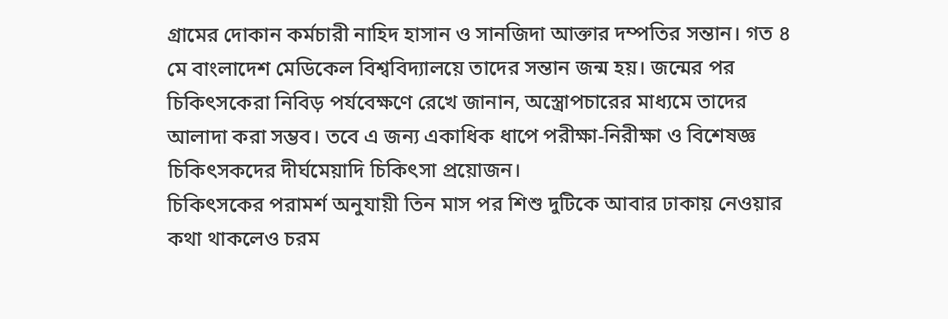গ্রামের দোকান কর্মচারী নাহিদ হাসান ও সানজিদা আক্তার দম্পতির সন্তান। গত ৪ মে বাংলাদেশ মেডিকেল বিশ্ববিদ্যালয়ে তাদের সন্তান জন্ম হয়। জন্মের পর চিকিৎসকেরা নিবিড় পর্যবেক্ষণে রেখে জানান, অস্ত্রোপচারের মাধ্যমে তাদের আলাদা করা সম্ভব। তবে এ জন্য একাধিক ধাপে পরীক্ষা-নিরীক্ষা ও বিশেষজ্ঞ চিকিৎসকদের দীর্ঘমেয়াদি চিকিৎসা প্রয়োজন।
চিকিৎসকের পরামর্শ অনুযায়ী তিন মাস পর শিশু দুটিকে আবার ঢাকায় নেওয়ার কথা থাকলেও চরম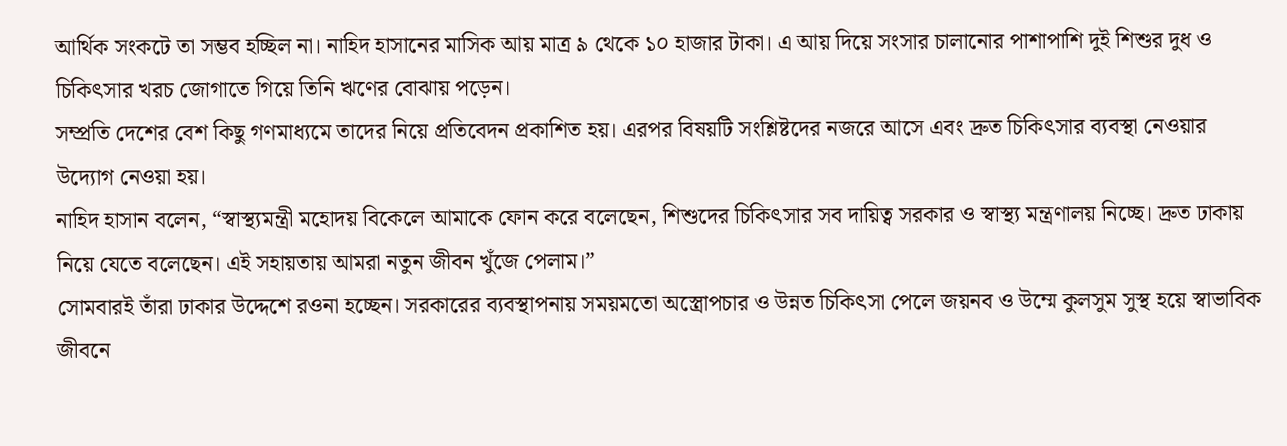আর্থিক সংকটে তা সম্ভব হচ্ছিল না। নাহিদ হাসানের মাসিক আয় মাত্র ৯ থেকে ১০ হাজার টাকা। এ আয় দিয়ে সংসার চালানোর পাশাপাশি দুই শিশুর দুধ ও চিকিৎসার খরচ জোগাতে গিয়ে তিনি ঋণের বোঝায় পড়েন।
সম্প্রতি দেশের বেশ কিছু গণমাধ্যমে তাদের নিয়ে প্রতিবেদন প্রকাশিত হয়। এরপর বিষয়টি সংশ্লিষ্টদের নজরে আসে এবং দ্রুত চিকিৎসার ব্যবস্থা নেওয়ার উদ্যোগ নেওয়া হয়।
নাহিদ হাসান বলেন, “স্বাস্থ্যমন্ত্রী মহোদয় বিকেলে আমাকে ফোন করে বলেছেন, শিশুদের চিকিৎসার সব দায়িত্ব সরকার ও স্বাস্থ্য মন্ত্রণালয় নিচ্ছে। দ্রুত ঢাকায় নিয়ে যেতে বলেছেন। এই সহায়তায় আমরা নতুন জীবন খুঁজে পেলাম।”
সোমবারই তাঁরা ঢাকার উদ্দেশে রওনা হচ্ছেন। সরকারের ব্যবস্থাপনায় সময়মতো অস্ত্রোপচার ও উন্নত চিকিৎসা পেলে জয়নব ও উম্মে কুলসুম সুস্থ হয়ে স্বাভাবিক জীবনে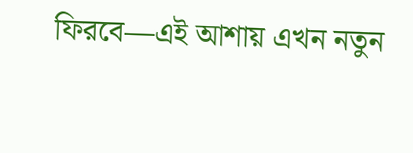ফিরবে—এই আশায় এখন নতুন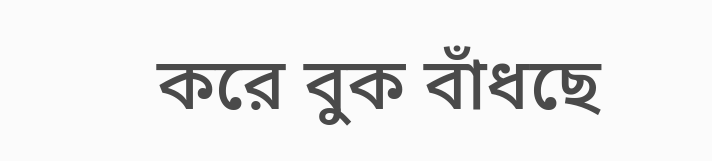করে বুক বাঁধছে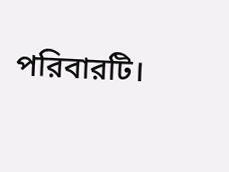পরিবারটি।